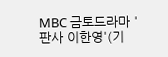MBC 금토드라마 '판사 이한영'(기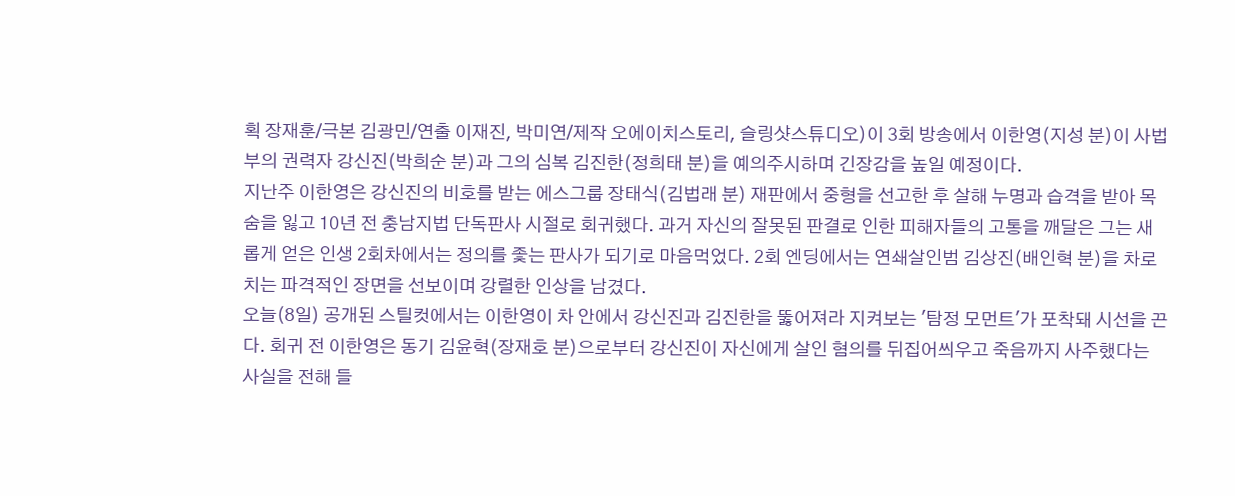획 장재훈/극본 김광민/연출 이재진, 박미연/제작 오에이치스토리, 슬링샷스튜디오)이 3회 방송에서 이한영(지성 분)이 사법부의 권력자 강신진(박희순 분)과 그의 심복 김진한(정희태 분)을 예의주시하며 긴장감을 높일 예정이다.
지난주 이한영은 강신진의 비호를 받는 에스그룹 장태식(김법래 분) 재판에서 중형을 선고한 후 살해 누명과 습격을 받아 목숨을 잃고 10년 전 충남지법 단독판사 시절로 회귀했다. 과거 자신의 잘못된 판결로 인한 피해자들의 고통을 깨달은 그는 새롭게 얻은 인생 2회차에서는 정의를 좇는 판사가 되기로 마음먹었다. 2회 엔딩에서는 연쇄살인범 김상진(배인혁 분)을 차로 치는 파격적인 장면을 선보이며 강렬한 인상을 남겼다.
오늘(8일) 공개된 스틸컷에서는 이한영이 차 안에서 강신진과 김진한을 뚫어져라 지켜보는 '탐정 모먼트'가 포착돼 시선을 끈다. 회귀 전 이한영은 동기 김윤혁(장재호 분)으로부터 강신진이 자신에게 살인 혐의를 뒤집어씌우고 죽음까지 사주했다는 사실을 전해 들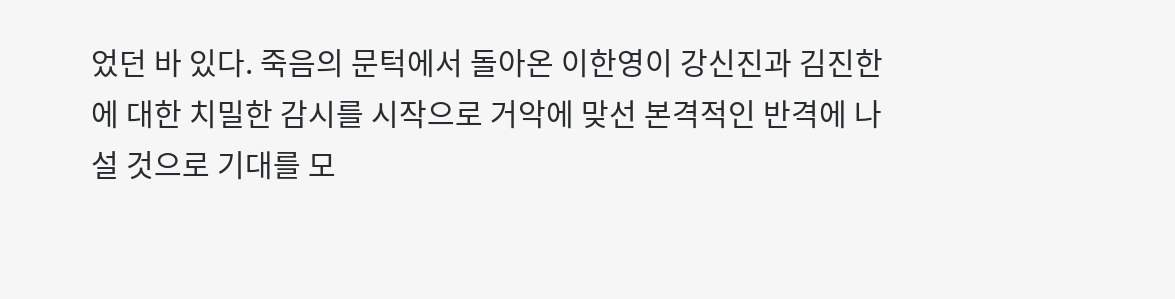었던 바 있다. 죽음의 문턱에서 돌아온 이한영이 강신진과 김진한에 대한 치밀한 감시를 시작으로 거악에 맞선 본격적인 반격에 나설 것으로 기대를 모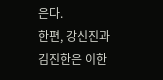은다.
한편, 강신진과 김진한은 이한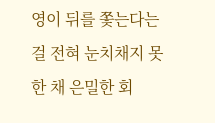영이 뒤를 쫓는다는 걸 전혀 눈치채지 못한 채 은밀한 회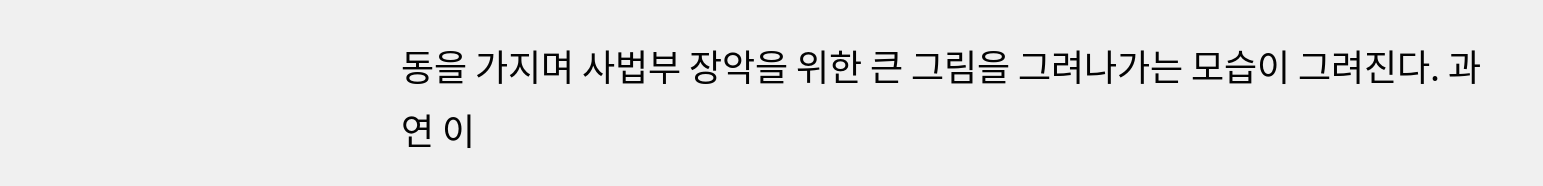동을 가지며 사법부 장악을 위한 큰 그림을 그려나가는 모습이 그려진다. 과연 이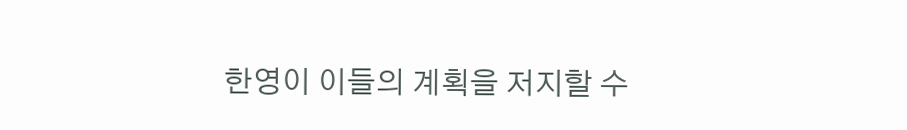한영이 이들의 계획을 저지할 수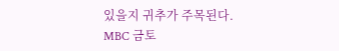있을지 귀추가 주목된다.
MBC 금토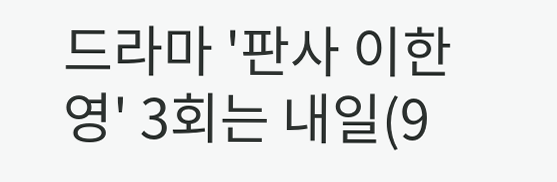드라마 '판사 이한영' 3회는 내일(9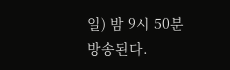일) 밤 9시 50분 방송된다.